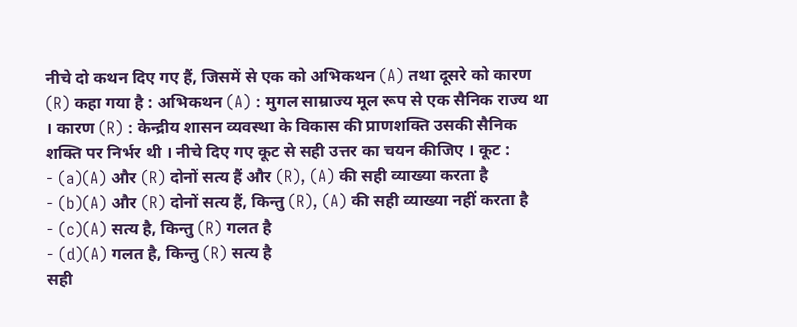नीचे दो कथन दिए गए हैं, जिसमें से एक को अभिकथन (A) तथा दूसरे को कारण (R) कहा गया है : अभिकथन (A) : मुगल साम्राज्य मूल रूप से एक सैनिक राज्य था । कारण (R) : केन्द्रीय शासन व्यवस्था के विकास की प्राणशक्ति उसकी सैनिक शक्ति पर निर्भर थी । नीचे दिए गए कूट से सही उत्तर का चयन कीजिए । कूट :
- (a)(A) और (R) दोनों सत्य हैं और (R), (A) की सही व्याख्या करता है
- (b)(A) और (R) दोनों सत्य हैं, किन्तु (R), (A) की सही व्याख्या नहीं करता है
- (c)(A) सत्य है, किन्तु (R) गलत है
- (d)(A) गलत है, किन्तु (R) सत्य है
सही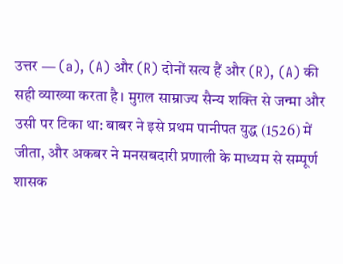उत्तर — (a), (A) और (R) दोनों सत्य हैं और (R), (A) की सही व्याख्या करता है। मुग़ल साम्राज्य सैन्य शक्ति से जन्मा और उसी पर टिका था: बाबर ने इसे प्रथम पानीपत युद्ध (1526) में जीता, और अकबर ने मनसबदारी प्रणाली के माध्यम से सम्पूर्ण शासक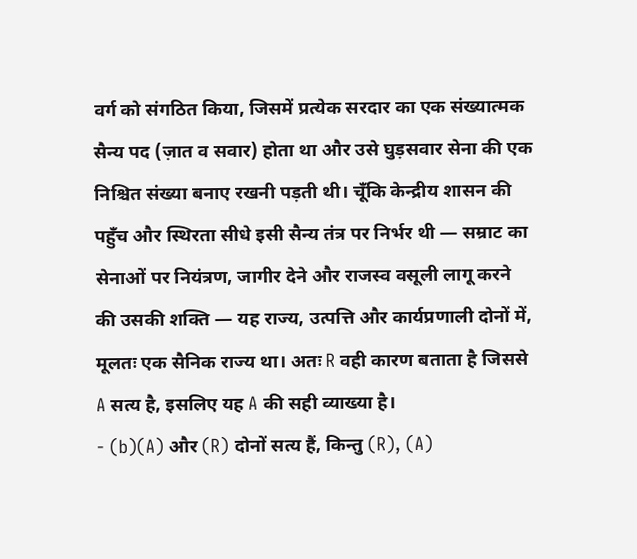वर्ग को संगठित किया, जिसमें प्रत्येक सरदार का एक संख्यात्मक सैन्य पद (ज़ात व सवार) होता था और उसे घुड़सवार सेना की एक निश्चित संख्या बनाए रखनी पड़ती थी। चूँकि केन्द्रीय शासन की पहुँच और स्थिरता सीधे इसी सैन्य तंत्र पर निर्भर थी — सम्राट का सेनाओं पर नियंत्रण, जागीर देने और राजस्व वसूली लागू करने की उसकी शक्ति — यह राज्य, उत्पत्ति और कार्यप्रणाली दोनों में, मूलतः एक सैनिक राज्य था। अतः R वही कारण बताता है जिससे A सत्य है, इसलिए यह A की सही व्याख्या है।
- (b)(A) और (R) दोनों सत्य हैं, किन्तु (R), (A)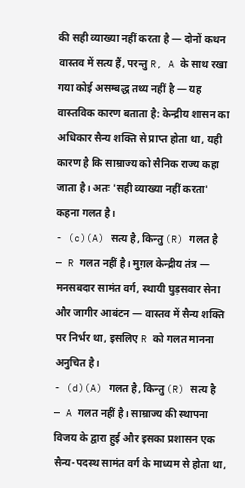की सही व्याख्या नहीं करता है — दोनों कथन वास्तव में सत्य हैं, परन्तु R, A के साथ रखा गया कोई असम्बद्ध तथ्य नहीं है — यह वास्तविक कारण बताता है: केन्द्रीय शासन का अधिकार सैन्य शक्ति से प्राप्त होता था, यही कारण है कि साम्राज्य को सैनिक राज्य कहा जाता है। अतः 'सही व्याख्या नहीं करता' कहना गलत है।
- (c)(A) सत्य है, किन्तु (R) गलत है — R गलत नहीं है। मुग़ल केन्द्रीय तंत्र — मनसबदार सामंत वर्ग, स्थायी घुड़सवार सेना और जागीर आबंटन — वास्तव में सैन्य शक्ति पर निर्भर था, इसलिए R को गलत मानना अनुचित है।
- (d)(A) गलत है, किन्तु (R) सत्य है — A गलत नहीं है। साम्राज्य की स्थापना विजय के द्वारा हुई और इसका प्रशासन एक सैन्य-पदस्थ सामंत वर्ग के माध्यम से होता था,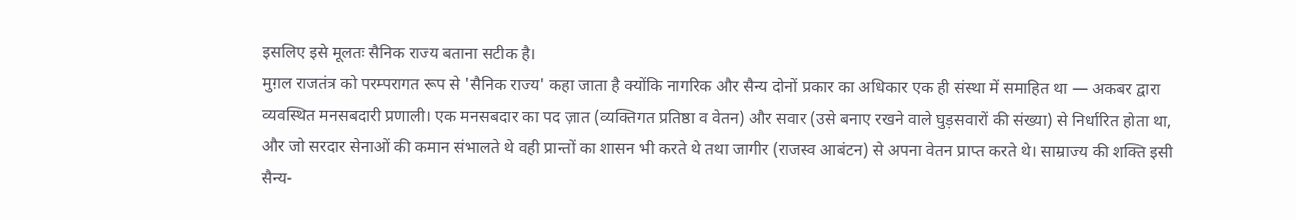इसलिए इसे मूलतः सैनिक राज्य बताना सटीक है।
मुग़ल राजतंत्र को परम्परागत रूप से 'सैनिक राज्य' कहा जाता है क्योंकि नागरिक और सैन्य दोनों प्रकार का अधिकार एक ही संस्था में समाहित था — अकबर द्वारा व्यवस्थित मनसबदारी प्रणाली। एक मनसबदार का पद ज़ात (व्यक्तिगत प्रतिष्ठा व वेतन) और सवार (उसे बनाए रखने वाले घुड़सवारों की संख्या) से निर्धारित होता था, और जो सरदार सेनाओं की कमान संभालते थे वही प्रान्तों का शासन भी करते थे तथा जागीर (राजस्व आबंटन) से अपना वेतन प्राप्त करते थे। साम्राज्य की शक्ति इसी सैन्य-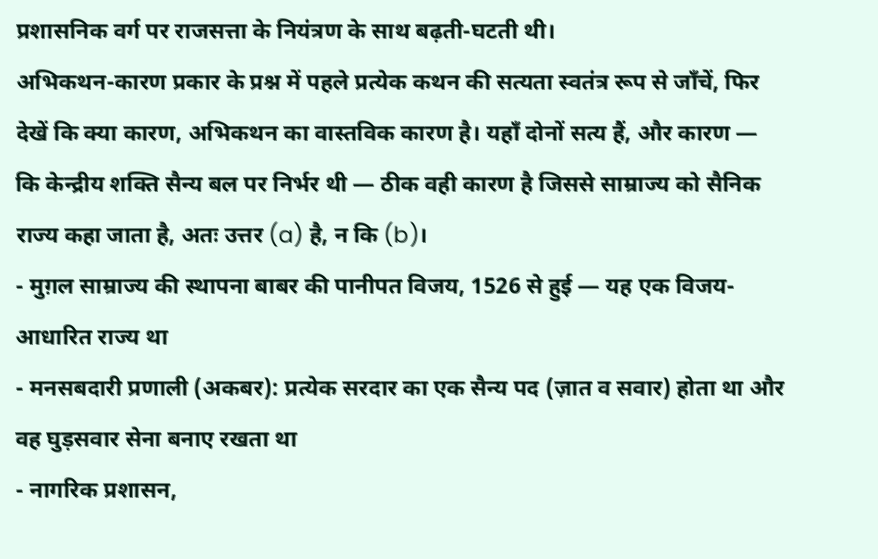प्रशासनिक वर्ग पर राजसत्ता के नियंत्रण के साथ बढ़ती-घटती थी।
अभिकथन-कारण प्रकार के प्रश्न में पहले प्रत्येक कथन की सत्यता स्वतंत्र रूप से जाँचें, फिर देखें कि क्या कारण, अभिकथन का वास्तविक कारण है। यहाँ दोनों सत्य हैं, और कारण — कि केन्द्रीय शक्ति सैन्य बल पर निर्भर थी — ठीक वही कारण है जिससे साम्राज्य को सैनिक राज्य कहा जाता है, अतः उत्तर (a) है, न कि (b)।
- मुग़ल साम्राज्य की स्थापना बाबर की पानीपत विजय, 1526 से हुई — यह एक विजय-आधारित राज्य था
- मनसबदारी प्रणाली (अकबर): प्रत्येक सरदार का एक सैन्य पद (ज़ात व सवार) होता था और वह घुड़सवार सेना बनाए रखता था
- नागरिक प्रशासन,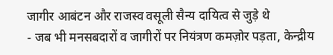जागीर आबंटन और राजस्व वसूली सैन्य दायित्व से जुड़े थे
- जब भी मनसबदारों व जागीरों पर नियंत्रण कमज़ोर पड़ता, केन्द्रीय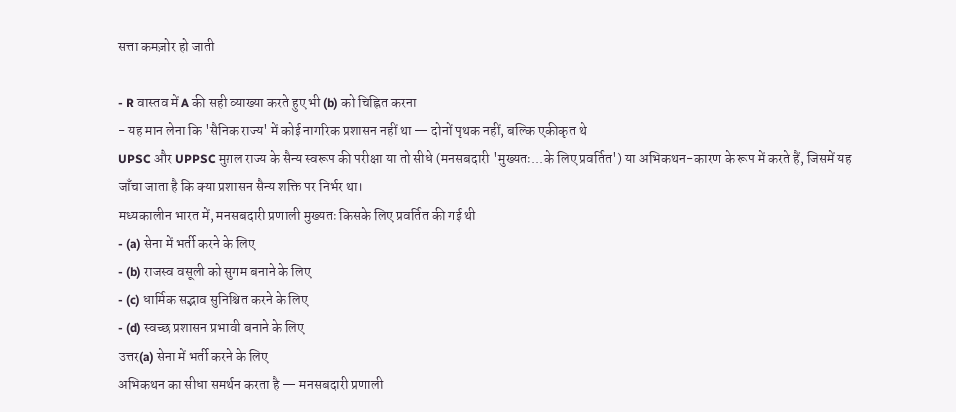सत्ता कमज़ोर हो जाती

- R वास्तव में A की सही व्याख्या करते हुए भी (b) को चिह्नित करना
- यह मान लेना कि 'सैनिक राज्य' में कोई नागरिक प्रशासन नहीं था — दोनों पृथक नहीं, बल्कि एकीकृत थे
UPSC और UPPSC मुग़ल राज्य के सैन्य स्वरूप की परीक्षा या तो सीधे (मनसबदारी 'मुख्यतः...के लिए प्रवर्तित') या अभिकथन-कारण के रूप में करते हैं, जिसमें यह जाँचा जाता है कि क्या प्रशासन सैन्य शक्ति पर निर्भर था।
मध्यकालीन भारत में, मनसबदारी प्रणाली मुख्यतः किसके लिए प्रवर्तित की गई थी
- (a) सेना में भर्ती करने के लिए
- (b) राजस्व वसूली को सुगम बनाने के लिए
- (c) धार्मिक सद्भाव सुनिश्चित करने के लिए
- (d) स्वच्छ प्रशासन प्रभावी बनाने के लिए
उत्तर(a) सेना में भर्ती करने के लिए
अभिकथन का सीधा समर्थन करता है — मनसबदारी प्रणाली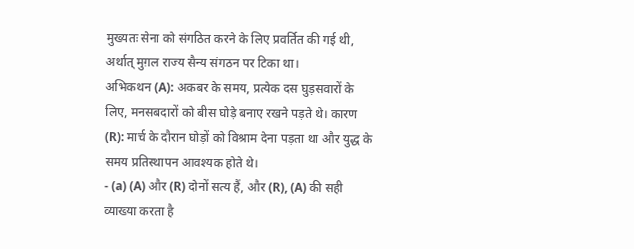मुख्यतः सेना को संगठित करने के लिए प्रवर्तित की गई थी, अर्थात् मुग़ल राज्य सैन्य संगठन पर टिका था।
अभिकथन (A): अकबर के समय, प्रत्येक दस घुड़सवारों के लिए, मनसबदारों को बीस घोड़े बनाए रखने पड़ते थे। कारण (R): मार्च के दौरान घोड़ों को विश्राम देना पड़ता था और युद्ध के समय प्रतिस्थापन आवश्यक होते थे।
- (a) (A) और (R) दोनों सत्य हैं, और (R), (A) की सही व्याख्या करता है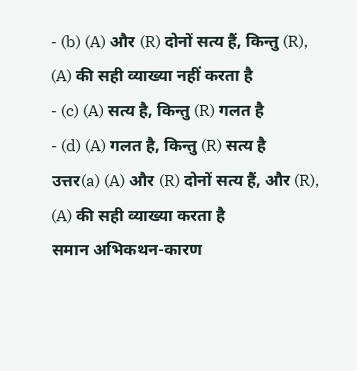- (b) (A) और (R) दोनों सत्य हैं, किन्तु (R), (A) की सही व्याख्या नहीं करता है
- (c) (A) सत्य है, किन्तु (R) गलत है
- (d) (A) गलत है, किन्तु (R) सत्य है
उत्तर(a) (A) और (R) दोनों सत्य हैं, और (R), (A) की सही व्याख्या करता है
समान अभिकथन-कारण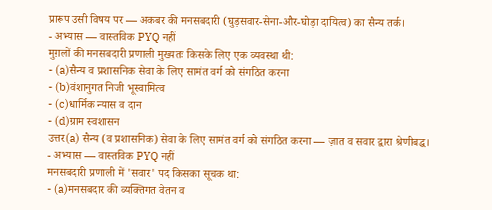प्रारूप उसी विषय पर — अकबर की मनसबदारी (घुड़सवार-सेना-और-घोड़ा दायित्व) का सैन्य तर्क।
- अभ्यास — वास्तविक PYQ नहीं
मुग़लों की मनसबदारी प्रणाली मुख्यतः किसके लिए एक व्यवस्था थी:
- (a)सैन्य व प्रशासनिक सेवा के लिए सामंत वर्ग को संगठित करना
- (b)वंशानुगत निजी भूस्वामित्व
- (c)धार्मिक न्यास व दान
- (d)ग्राम स्वशासन
उत्तर(a) सैन्य (व प्रशासनिक) सेवा के लिए सामंत वर्ग को संगठित करना — ज़ात व सवार द्वारा श्रेणीबद्ध।
- अभ्यास — वास्तविक PYQ नहीं
मनसबदारी प्रणाली में 'सवार' पद किसका सूचक था:
- (a)मनसबदार की व्यक्तिगत वेतन व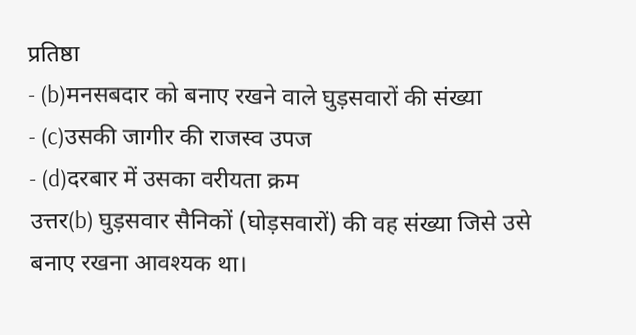प्रतिष्ठा
- (b)मनसबदार को बनाए रखने वाले घुड़सवारों की संख्या
- (c)उसकी जागीर की राजस्व उपज
- (d)दरबार में उसका वरीयता क्रम
उत्तर(b) घुड़सवार सैनिकों (घोड़सवारों) की वह संख्या जिसे उसे बनाए रखना आवश्यक था।